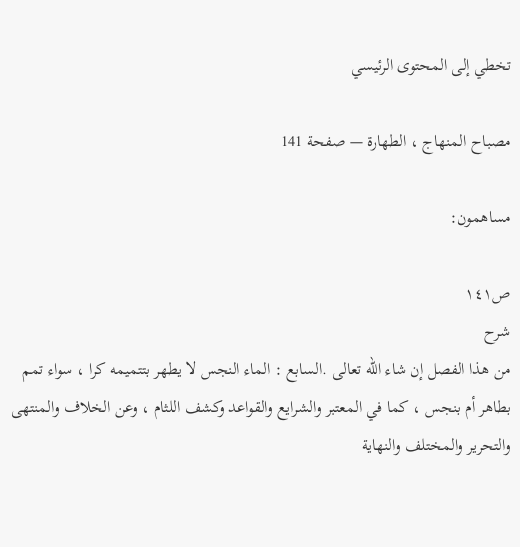تخطي إلى المحتوى الرئيسي

مصباح المنهاج ، الطهارة — صفحة 141

مساهمون:

ص١٤١
شرح
من هذا الفصل إن شاء الله تعالى .السابع : الماء النجس لا يطهر بتتميمه كرا ، سواء تمم بطاهر أم بنجس ، كما في المعتبر والشرايع والقواعد وكشف اللثام ، وعن الخلاف والمنتهى والتحرير والمختلف والنهاية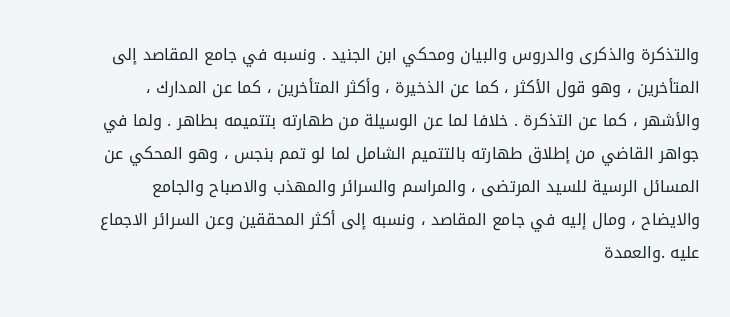والتذكرة والذكرى والدروس والبيان ومحكي ابن الجنيد . ونسبه في جامع المقاصد إلى المتأخرين ، وهو قول الأكثر ، كما عن الذخيرة ، وأكثر المتأخرين ، كما عن المدارك ، والأشهر ، كما عن التذكرة . خلافا لما عن الوسيلة من طهارته بتتميمه بطاهر . ولما في جواهر القاضي من إطلاق طهارته بالتتميم الشامل لما لو تمم بنجس ، وهو المحكي عن المسائل الرسية للسيد المرتضى ، والمراسم والسرائر والمهذب والاصباح والجامع والايضاح ، ومال إليه في جامع المقاصد ، ونسبه إلى أكثر المحققين وعن السرائر الاجماع عليه .والعمدة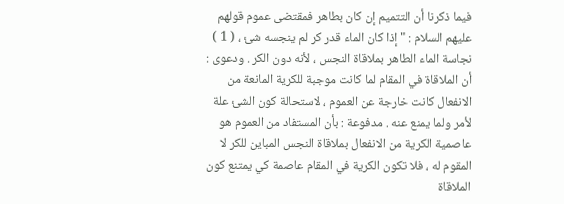فيما ذكرنا أن التتميم إن كان بطاهر فمقتضى عموم قولهم عليهم السلام : " إذا كان الماء قدر كر لم ينجسه شئ ، ( 1 ) نجاسة الماء الطاهر بملاقاة النجس ، لأنه دون الكر . ودعوى : أن الملاقاة في المقام لما كانت موجبة للكرية المانعة من الانفعال كانت خارجة عن العموم ، لاستحالة كون الشئ علة لأمر ولما يمنع عنه . مدفوعة : بأن المستفاد من العموم هو عاصمية الكرية من الانفعال بملاقاة النجس المباين للكر لا المقوم له ، فلا تكون الكرية في المقام عاصمة كي يمتنع كون الملاقاة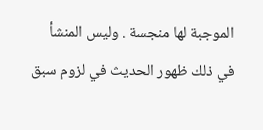الموجبة لها منجسة . وليس المنشأ في ذلك ظهور الحديث في لزوم سبق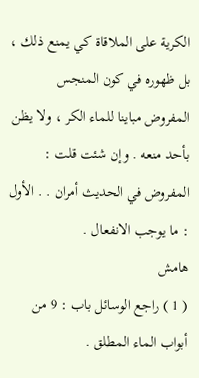الكرية على الملاقاة كي يمنع ذلك ، بل ظهوره في كون المنجس المفروض مباينا للماء الكر ، ولا يظن بأحد منعه . وإن شئت قلت : المفروض في الحديث أمران . . الأول : ما يوجب الانفعال .
هامش
( 1 ) راجع الوسائل باب : 9 من أبواب الماء المطلق .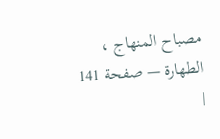مصباح المنهاج ، الطهارة — صفحة 141 |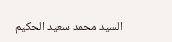السيد محمد سعيد الحكيم